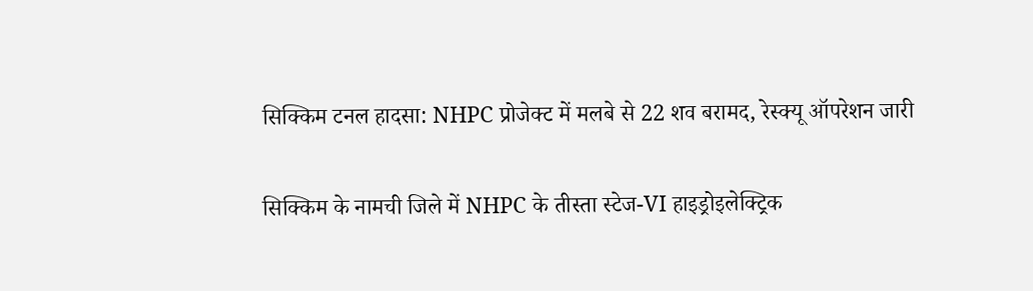सिक्किम टनल हादसा: NHPC प्रोजेक्ट में मलबे से 22 शव बरामद, रेस्क्यू ऑपरेशन जारी

सिक्किम के नामची जिले में NHPC के तीस्ता स्टेज-VI हाइड्रोइलेक्ट्रिक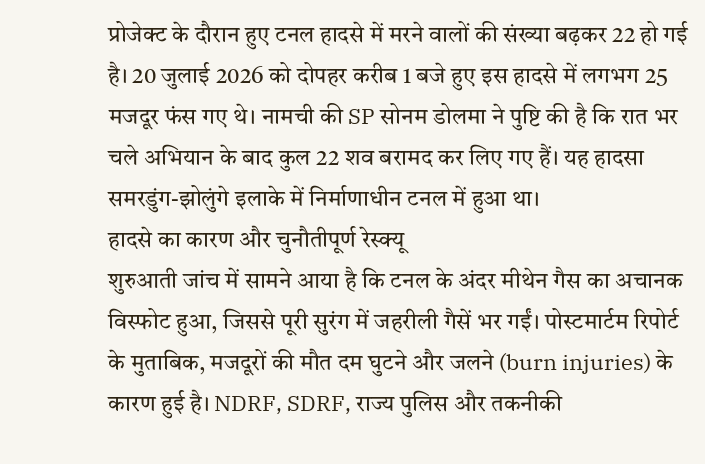प्रोजेक्ट के दौरान हुए टनल हादसे में मरने वालों की संख्या बढ़कर 22 हो गई है। 20 जुलाई 2026 को दोपहर करीब 1 बजे हुए इस हादसे में लगभग 25 मजदूर फंस गए थे। नामची की SP सोनम डोलमा ने पुष्टि की है कि रात भर चले अभियान के बाद कुल 22 शव बरामद कर लिए गए हैं। यह हादसा समरडुंग-झोलुंगे इलाके में निर्माणाधीन टनल में हुआ था।
हादसे का कारण और चुनौतीपूर्ण रेस्क्यू
शुरुआती जांच में सामने आया है कि टनल के अंदर मीथेन गैस का अचानक विस्फोट हुआ, जिससे पूरी सुरंग में जहरीली गैसें भर गईं। पोस्टमार्टम रिपोर्ट के मुताबिक, मजदूरों की मौत दम घुटने और जलने (burn injuries) के कारण हुई है। NDRF, SDRF, राज्य पुलिस और तकनीकी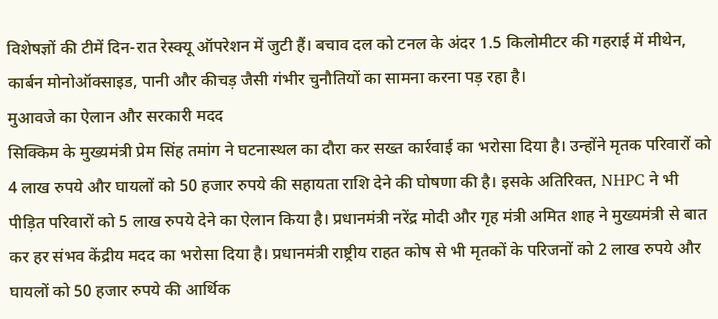विशेषज्ञों की टीमें दिन-रात रेस्क्यू ऑपरेशन में जुटी हैं। बचाव दल को टनल के अंदर 1.5 किलोमीटर की गहराई में मीथेन, कार्बन मोनोऑक्साइड, पानी और कीचड़ जैसी गंभीर चुनौतियों का सामना करना पड़ रहा है।
मुआवजे का ऐलान और सरकारी मदद
सिक्किम के मुख्यमंत्री प्रेम सिंह तमांग ने घटनास्थल का दौरा कर सख्त कार्रवाई का भरोसा दिया है। उन्होंने मृतक परिवारों को 4 लाख रुपये और घायलों को 50 हजार रुपये की सहायता राशि देने की घोषणा की है। इसके अतिरिक्त, NHPC ने भी पीड़ित परिवारों को 5 लाख रुपये देने का ऐलान किया है। प्रधानमंत्री नरेंद्र मोदी और गृह मंत्री अमित शाह ने मुख्यमंत्री से बात कर हर संभव केंद्रीय मदद का भरोसा दिया है। प्रधानमंत्री राष्ट्रीय राहत कोष से भी मृतकों के परिजनों को 2 लाख रुपये और घायलों को 50 हजार रुपये की आर्थिक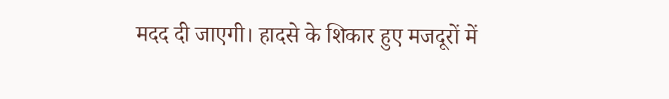मदद दी जाएगी। हादसे के शिकार हुए मजदूरों में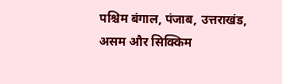पश्चिम बंगाल, पंजाब, उत्तराखंड, असम और सिक्किम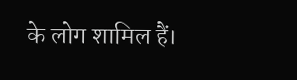के लोग शामिल हैं।